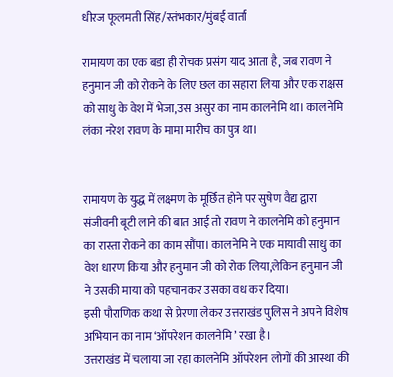धीरज फूलमती सिंह/स्तंभकार/मुंबई वार्ता

रामायण का एक बडा ही रोचक प्रसंग याद आता है, जब रावण ने हनुमान जी को रोकने के लिए छल का सहारा लिया और एक राक्षस को साधु के वेश में भेजा,उस असुर का नाम कालनेमि था। कालनेमि लंका नरेश रावण के मामा मारीच का पुत्र था।


रामायण के युद्ध में लक्ष्मण के मूर्छित होने पर सुषेण वैद्य द्वारा संजीवनी बूटी लाने की बात आई तो रावण ने कालनेमि को हनुमान का रास्ता रोकने का काम सौंपा। कालनेमि ने एक मायावी साधु का वेश धारण किया और हनुमान जी को रोक लिया,लेकिन हनुमान जी ने उसकी माया को पहचानकर उसका वध कर दिया।
इसी पौराणिक कथा से प्रेरणा लेकर उत्तराखंड पुलिस ने अपने विशेष अभियान का नाम ‘ऑपरेशन कालनेमि ’ रखा है।
उत्तराखंड में चलाया जा रहा कालनेमि ऑपरेशन लोगों की आस्था की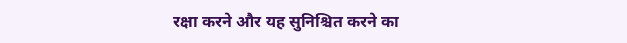रक्षा करने और यह सुनिश्चित करने का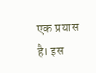एक प्रयास है। इस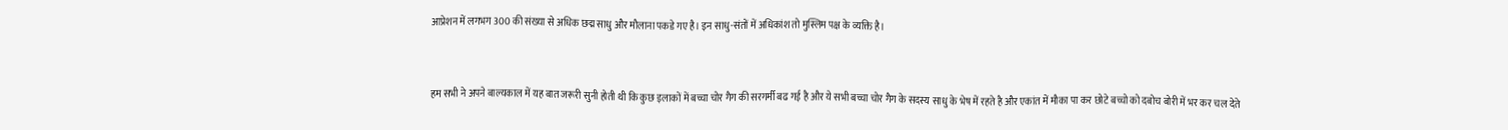आप्रेशन में लगभग 300 की संख्या से अधिक छद्म साधु और मौलाना पकडे गए है। इन साधु-संतों में अधिकांश तो मुस्लिम पक्ष के व्यक्ति है।


हम सभी ने अपने बाल्यकाल में यह बात जरूरी सुनी होती थी कि कुछ इलाकों में बच्चा चोर गैग की सरगर्मी बढ गई है और ये सभी बच्चा चोर गैग के सदस्य साधु के भेष में रहते है और एकांत में मौका पा कर छोटे बच्चो को दबोच बोरी में भर कर चल देते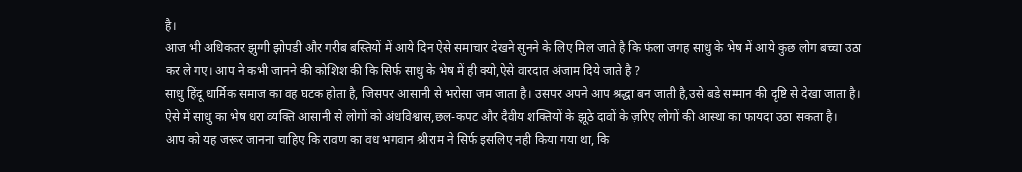है।
आज भी अधिकतर झुग्गी झोपडी और गरीब बस्तियों में आये दिन ऐसे समाचार देखने सुनने के लिए मिल जाते है कि फंला जगह साधु के भेष में आये कुछ लोग बच्चा उठा कर ले गए। आप ने कभी जानने की कोशिश की कि सिर्फ साधु के भेष में ही क्यो,ऐसे वारदात अंजाम दिये जाते है ?
साधु हिंदू धार्मिक समाज का वह घटक होता है, जिसपर आसानी से भरोसा जम जाता है। उसपर अपने आप श्रद्धा बन जाती है,उसे बडे सम्मान की दृष्टि से देखा जाता है। ऐसे में साधु का भेष धरा व्यक्ति आसानी से लोगों को अंधविश्वास,छल-कपट और दैवीय शक्तियों के झूठे दावों के ज़रिए लोगों की आस्था का फायदा उठा सकता है।
आप को यह जरूर जानना चाहिए कि रावण का वध भगवान श्रीराम ने सिर्फ इसलिए नही किया गया था, कि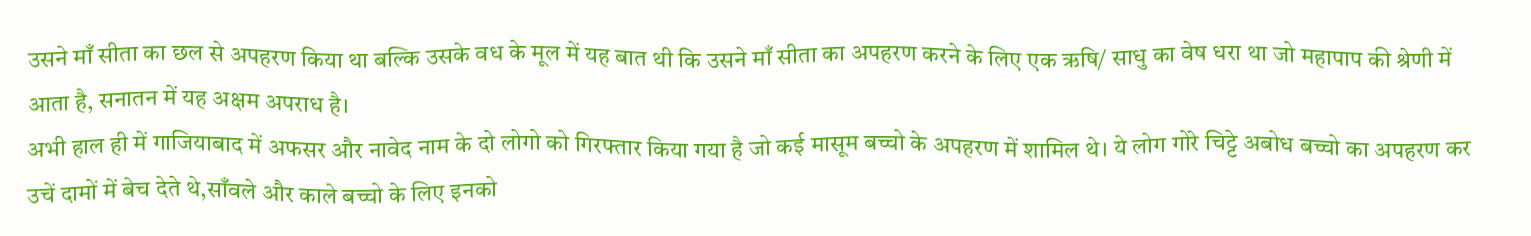उसने माँ सीता का छल से अपहरण किया था बल्कि उसके वध के मूल में यह बात थी कि उसने माँ सीता का अपहरण करने के लिए एक ऋषि/ साधु का वेष धरा था जो महापाप की श्रेणी में आता है, सनातन में यह अक्षम अपराध है।
अभी हाल ही में गाजियाबाद में अफसर और नावेद नाम के दो लोगो को गिरफ्तार किया गया है जो कई मासूम बच्चो के अपहरण में शामिल थे। ये लोग गोरे चिट्टे अबोध बच्चो का अपहरण कर उचें दामों में बेच देते थे,साँवले और काले बच्चो के लिए इनको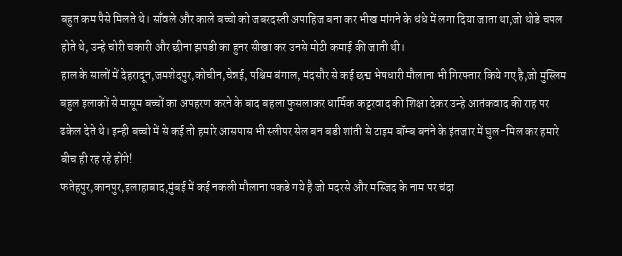बहुत कम पैसे मिलते थे। साँवले और काले बच्चो को जबरदस्ती अपाहिज बना कर भीख मांगने के धंधे में लगा दिया जाता था,जो थोडे चपल होते थे, उन्हे चोरी चकारी और छीना झपडी का हुनर सीखा कर उनसे मोटी कमाई की जाती थी।
हाल के सालों में देहरादून,जमशेदपुर,कोचीन,चेन्नई, पश्चिम बंगाल, मंदसौर से कई छद्म भेषधारी मौलाना भी गिरफ्तार किये गए है,जो मुस्लिम बहुल इलाकों से मासूम बच्चों का अपहरण करने के बाद बहला फुसलाकर धार्मिक कट्टरवाद की शिक्षा देकर उन्हे आतंकवाद की राह पर ढकेल देते थे। इन्ही बच्चो में से कई तो हमारे आसपास भी स्लीपर सेल बन बडी शांती से टाइम बॉम्ब बनने के इंतजार में घुल-मिल कर हमारे बीच ही रह रहे होंगे!
फतेहपुर,कानपुर,इलाहाबाद,मुंबई में कई नकली मौलाना पकडे गये है जो मदरसे और मस्जिद के नाम पर चंदा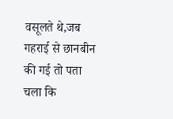वसूलते थे,जब गहराई से छानबीन की गई तो पता चला कि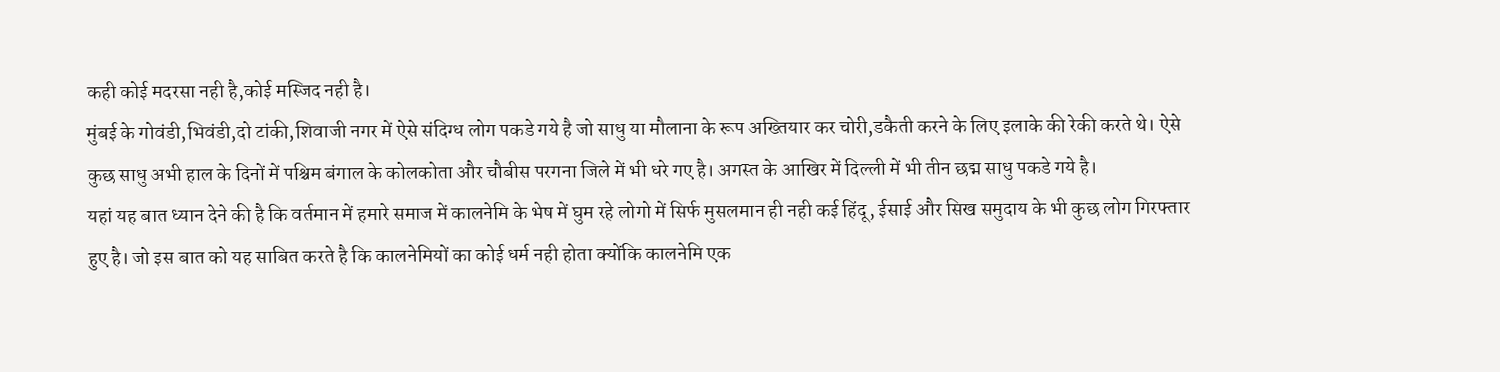कही कोई मदरसा नही है,कोई मस्जिद नही है।
मुंबई के गोवंडी,भिवंडी,दो टांकी,शिवाजी नगर में ऐसे संदिग्ध लोग पकडे गये है जो साधु या मौलाना के रूप अख्तियार कर चोरी,डकैती करने के लिए इलाके की रेकी करते थे। ऐसे कुछ साधु अभी हाल के दिनों में पश्चिम बंगाल के कोलकोता और चौबीस परगना जिले में भी धरे गए है। अगस्त के आखिर में दिल्ली में भी तीन छद्म साधु पकडे गये है।
यहां यह बात ध्यान देने की है कि वर्तमान में हमारे समाज में कालनेमि के भेष में घुम रहे लोगो में सिर्फ मुसलमान ही नही कई हिंदू, ईसाई और सिख समुदाय के भी कुछ लोग गिरफ्तार हुए है। जो इस बात को यह साबित करते है कि कालनेमियों का कोई धर्म नही होता क्योंकि कालनेमि एक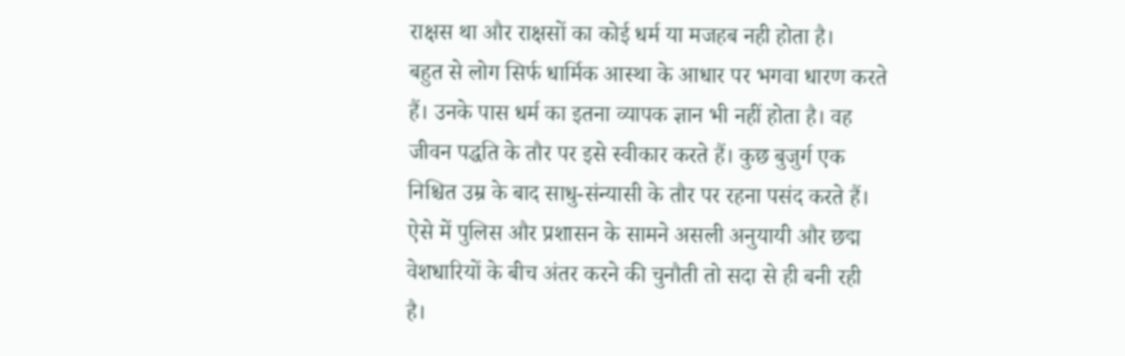राक्षस था और राक्षसों का कोई धर्म या मजहब नही होता है।
बहुत से लोग सिर्फ धार्मिक आस्था के आधार पर भगवा धारण करते हैं। उनके पास धर्म का इतना व्यापक ज्ञान भी नहीं होता है। वह जीवन पद्धति के तौर पर इसे स्वीकार करते हैं। कुछ बुजुर्ग एक निश्चित उम्र के बाद साधु-संन्यासी के तौर पर रहना पसंद करते हैं। ऐसे में पुलिस और प्रशासन के सामने असली अनुयायी और छद्म वेशधारियों के बीच अंतर करने की चुनौती तो सदा से ही बनी रही है।